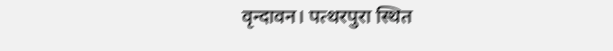वृन्दावन। पत्थरपुरा स्थित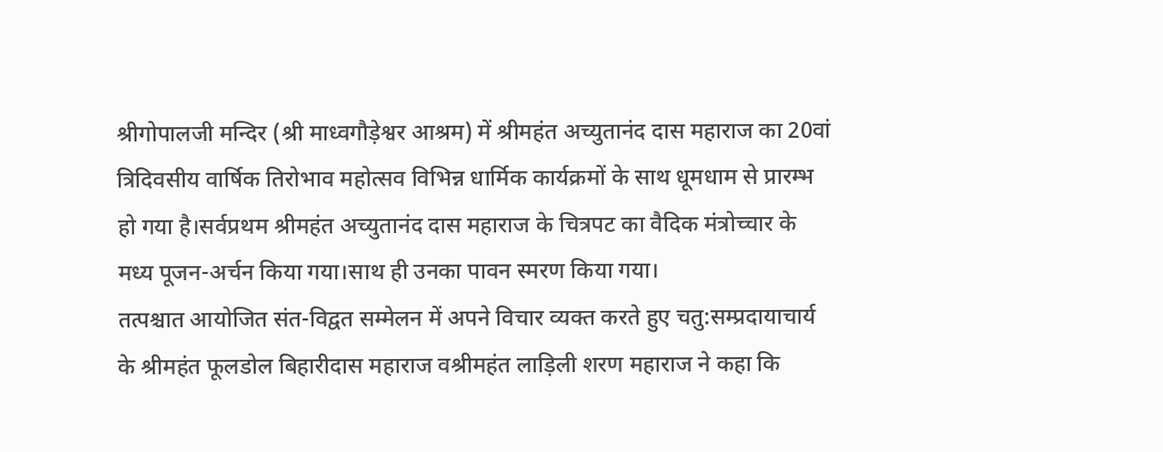श्रीगोपालजी मन्दिर (श्री माध्वगौड़ेश्वर आश्रम) में श्रीमहंत अच्युतानंद दास महाराज का 20वां त्रिदिवसीय वार्षिक तिरोभाव महोत्सव विभिन्न धार्मिक कार्यक्रमों के साथ धूमधाम से प्रारम्भ हो गया है।सर्वप्रथम श्रीमहंत अच्युतानंद दास महाराज के चित्रपट का वैदिक मंत्रोच्चार के मध्य पूजन-अर्चन किया गया।साथ ही उनका पावन स्मरण किया गया।
तत्पश्चात आयोजित संत-विद्वत सम्मेलन में अपने विचार व्यक्त करते हुए चतु:सम्प्रदायाचार्य के श्रीमहंत फूलडोल बिहारीदास महाराज वश्रीमहंत लाड़िली शरण महाराज ने कहा कि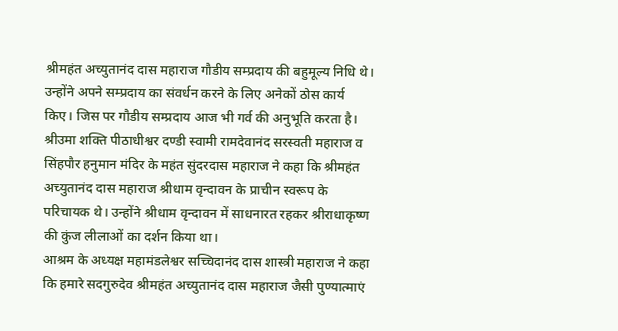श्रीमहंत अच्युतानंद दास महाराज गौडीय सम्प्रदाय की बहुमूल्य निधि थे। उन्होंने अपने सम्प्रदाय का संवर्धन करने के लिए अनेकों ठोस कार्य किए। जिस पर गौडीय सम्प्रदाय आज भी गर्व की अनुभूति करता है।
श्रीउमा शक्ति पीठाधीश्वर दण्डी स्वामी रामदेवानंद सरस्वती महाराज व सिंहपौर हनुमान मंदिर के महंत सुंदरदास महाराज ने कहा कि श्रीमहंत अच्युतानंद दास महाराज श्रीधाम वृन्दावन के प्राचीन स्वरूप के परिचायक थे। उन्होंने श्रीधाम वृन्दावन में साधनारत रहकर श्रीराधाकृष्ण की कुंज लीलाओं का दर्शन किया था।
आश्रम के अध्यक्ष महामंडलेश्वर सच्चिदानंद दास शास्त्री महाराज ने कहा कि हमारे सदगुरुदेव श्रीमहंत अच्युतानंद दास महाराज जैसी पुण्यात्माएं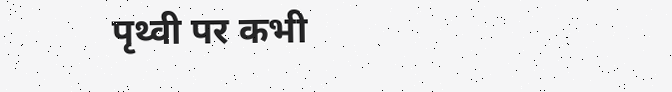पृथ्वी पर कभी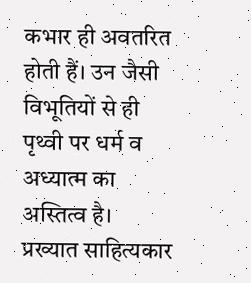कभार ही अवतरित होती हैं। उन जैसी विभूतियों से ही पृथ्वी पर धर्म व अध्यात्म का अस्तित्व है।
प्रख्यात साहित्यकार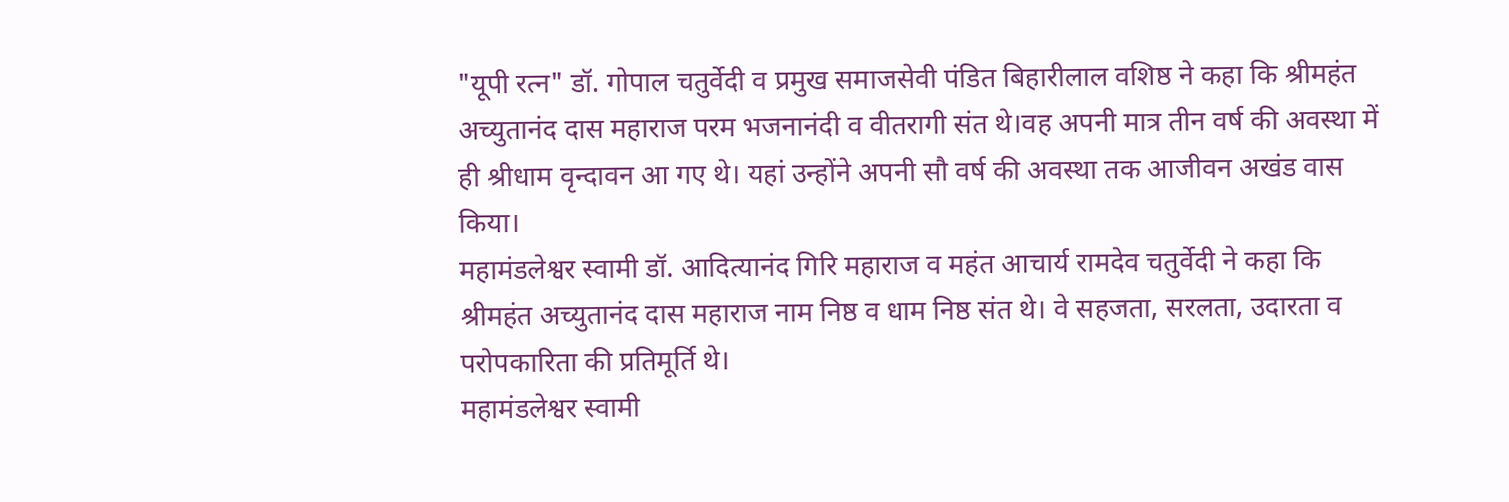"यूपी रत्न" डॉ. गोपाल चतुर्वेदी व प्रमुख समाजसेवी पंडित बिहारीलाल वशिष्ठ ने कहा कि श्रीमहंत अच्युतानंद दास महाराज परम भजनानंदी व वीतरागी संत थे।वह अपनी मात्र तीन वर्ष की अवस्था में ही श्रीधाम वृन्दावन आ गए थे। यहां उन्होंने अपनी सौ वर्ष की अवस्था तक आजीवन अखंड वास किया।
महामंडलेश्वर स्वामी डॉ. आदित्यानंद गिरि महाराज व महंत आचार्य रामदेव चतुर्वेदी ने कहा कि श्रीमहंत अच्युतानंद दास महाराज नाम निष्ठ व धाम निष्ठ संत थे। वे सहजता, सरलता, उदारता व परोपकारिता की प्रतिमूर्ति थे।
महामंडलेश्वर स्वामी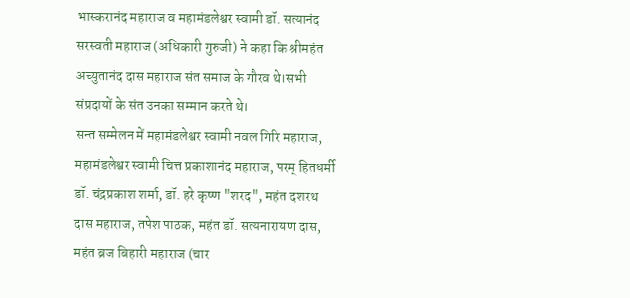भास्करानंद महाराज व महामंडलेश्वर स्वामी डॉ. सत्यानंद सरस्वती महाराज (अधिकारी गुरुजी) ने कहा कि श्रीमहंत अच्युतानंद दास महाराज संत समाज के गौरव थे।सभी संप्रदायों के संत उनका सम्मान करते थे।
सन्त सम्मेलन में महामंडलेश्वर स्वामी नवल गिरि महाराज, महामंडलेश्वर स्वामी चित्त प्रकाशानंद महाराज, परम् हितधर्मी डॉ. चंद्रप्रकाश शर्मा, डॉ. हरे कृष्ण "शरद", महंत दशरथ दास महाराज, तपेश पाठक, महंत डॉ. सत्यनारायण दास, महंत ब्रज बिहारी महाराज (चार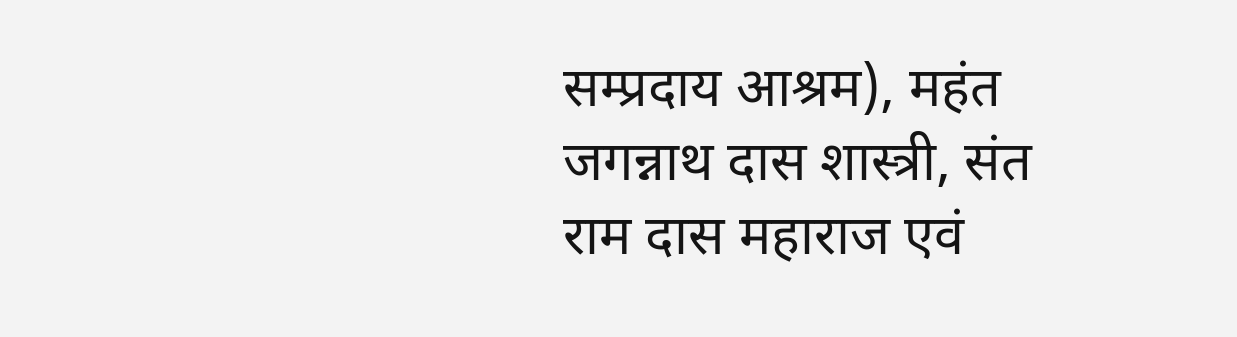सम्प्रदाय आश्रम), महंत जगन्नाथ दास शास्त्री, संत राम दास महाराज एवं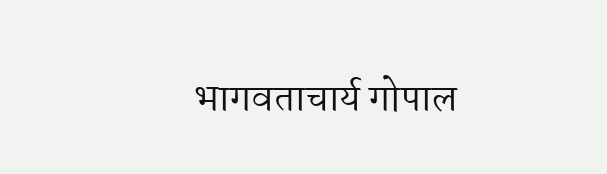भागवताचार्य गोपाल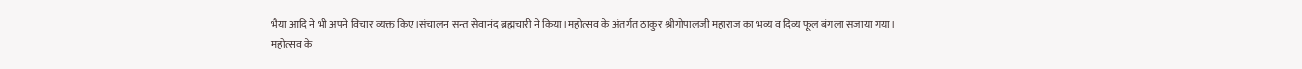भैया आदि ने भी अपने विचार व्यक्त किए।संचालन सन्त सेवानंद ब्रह्मचारी ने किया।महोत्सव के अंतर्गत ठाकुर श्रीगोपालजी महाराज का भव्य व दिव्य फूल बंगला सजाया गया।
महोत्सव के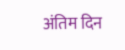अंतिम दिन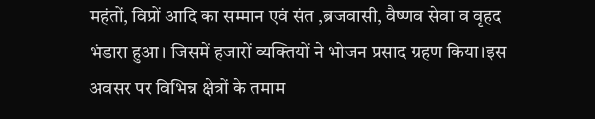महंतों, विप्रों आदि का सम्मान एवं संत ,ब्रजवासी, वैष्णव सेवा व वृहद भंडारा हुआ। जिसमें हजारों व्यक्तियों ने भोजन प्रसाद ग्रहण किया।इस अवसर पर विभिन्न क्षेत्रों के तमाम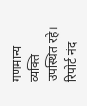गणमान्य व्यक्ति उपस्थित रहे। रिपोर्ट नंद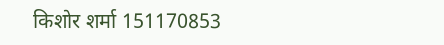किशोर शर्मा 151170853